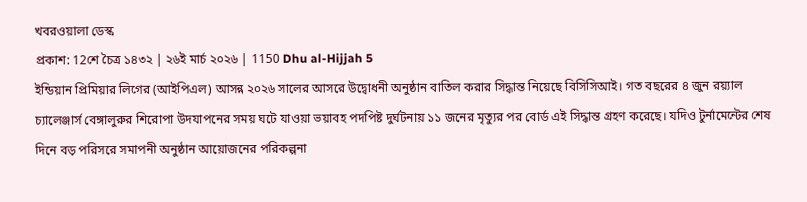খবরওয়ালা ডেস্ক
প্রকাশ: 12শে চৈত্র ১৪৩২ | ২৬ই মার্চ ২০২৬ | 1150 Dhu al-Hijjah 5
ইন্ডিয়ান প্রিমিয়ার লিগের (আইপিএল) আসন্ন ২০২৬ সালের আসরে উদ্বোধনী অনুষ্ঠান বাতিল করার সিদ্ধান্ত নিয়েছে বিসিসিআই। গত বছরের ৪ জুন রয়্যাল চ্যালেঞ্জার্স বেঙ্গালুরুর শিরোপা উদযাপনের সময় ঘটে যাওয়া ভয়াবহ পদপিষ্ট দুর্ঘটনায় ১১ জনের মৃত্যুর পর বোর্ড এই সিদ্ধান্ত গ্রহণ করেছে। যদিও টুর্নামেন্টের শেষ দিনে বড় পরিসরে সমাপনী অনুষ্ঠান আয়োজনের পরিকল্পনা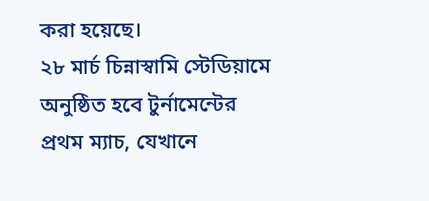করা হয়েছে।
২৮ মার্চ চিন্নাস্বামি স্টেডিয়ামে অনুষ্ঠিত হবে টুর্নামেন্টের প্রথম ম্যাচ, যেখানে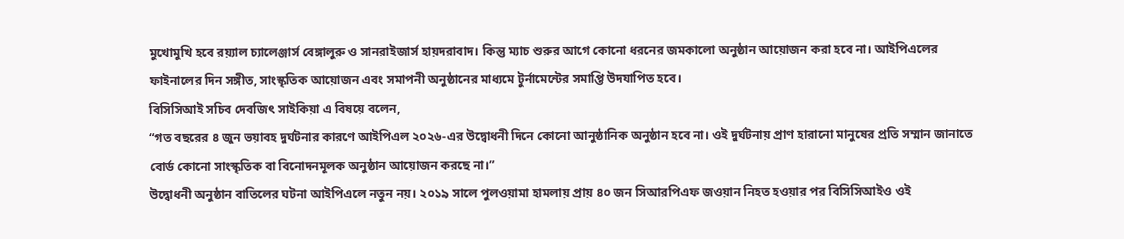মুখোমুখি হবে রয়্যাল চ্যালেঞ্জার্স বেঙ্গালুরু ও সানরাইজার্স হায়দরাবাদ। কিন্তু ম্যাচ শুরুর আগে কোনো ধরনের জমকালো অনুষ্ঠান আয়োজন করা হবে না। আইপিএলের ফাইনালের দিন সঙ্গীত, সাংস্কৃতিক আয়োজন এবং সমাপনী অনুষ্ঠানের মাধ্যমে টুর্নামেন্টের সমাপ্তি উদযাপিত হবে।
বিসিসিআই সচিব দেবজিৎ সাইকিয়া এ বিষয়ে বলেন,
“গত বছরের ৪ জুন ভয়াবহ দুর্ঘটনার কারণে আইপিএল ২০২৬-এর উদ্বোধনী দিনে কোনো আনুষ্ঠানিক অনুষ্ঠান হবে না। ওই দুর্ঘটনায় প্রাণ হারানো মানুষের প্রতি সম্মান জানাতে বোর্ড কোনো সাংস্কৃতিক বা বিনোদনমূলক অনুষ্ঠান আয়োজন করছে না।”
উদ্বোধনী অনুষ্ঠান বাতিলের ঘটনা আইপিএলে নতুন নয়। ২০১৯ সালে পুলওয়ামা হামলায় প্রায় ৪০ জন সিআরপিএফ জওয়ান নিহত হওয়ার পর বিসিসিআইও ওই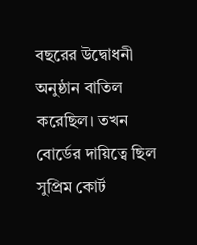বছরের উদ্বোধনী অনুষ্ঠান বাতিল করেছিল। তখন বোর্ডের দায়িত্বে ছিল সুপ্রিম কোর্ট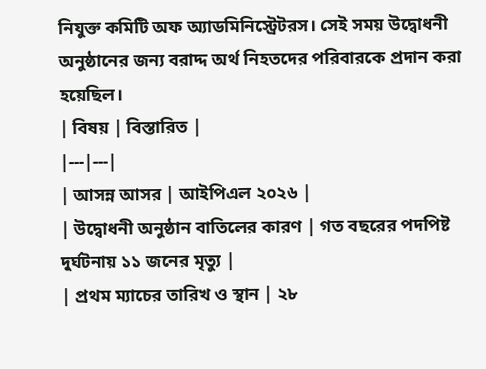নিযুক্ত কমিটি অফ অ্যাডমিনিস্ট্রেটরস। সেই সময় উদ্বোধনী অনুষ্ঠানের জন্য বরাদ্দ অর্থ নিহতদের পরিবারকে প্রদান করা হয়েছিল।
| বিষয় | বিস্তারিত |
|---|---|
| আসন্ন আসর | আইপিএল ২০২৬ |
| উদ্বোধনী অনুষ্ঠান বাতিলের কারণ | গত বছরের পদপিষ্ট দুর্ঘটনায় ১১ জনের মৃত্যু |
| প্রথম ম্যাচের তারিখ ও স্থান | ২৮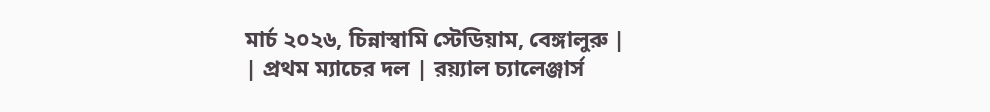মার্চ ২০২৬, চিন্নাস্বামি স্টেডিয়াম, বেঙ্গালুরু |
| প্রথম ম্যাচের দল | রয়্যাল চ্যালেঞ্জার্স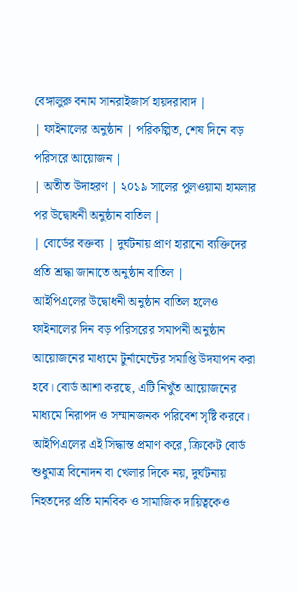বেঙ্গালুরু বনাম সানরাইজার্স হায়দরাবাদ |
| ফাইনালের অনুষ্ঠান | পরিকল্পিত, শেষ দিনে বড় পরিসরে আয়োজন |
| অতীত উদাহরণ | ২০১৯ সালের পুলওয়ামা হামলার পর উদ্বোধনী অনুষ্ঠান বাতিল |
| বোর্ডের বক্তব্য | দুর্ঘটনায় প্রাণ হারানো ব্যক্তিদের প্রতি শ্রদ্ধা জানাতে অনুষ্ঠান বাতিল |
আইপিএলের উদ্বোধনী অনুষ্ঠান বাতিল হলেও ফাইনালের দিন বড় পরিসরের সমাপনী অনুষ্ঠান আয়োজনের মাধ্যমে টুর্নামেন্টের সমাপ্তি উদযাপন করা হবে। বোর্ড আশা করছে, এটি নিখুঁত আয়োজনের মাধ্যমে নিরাপদ ও সম্মানজনক পরিবেশ সৃষ্টি করবে।
আইপিএলের এই সিদ্ধান্ত প্রমাণ করে, ক্রিকেট বোর্ড শুধুমাত্র বিনোদন বা খেলার দিকে নয়, দুর্ঘটনায় নিহতদের প্রতি মানবিক ও সামাজিক দায়িত্বকেও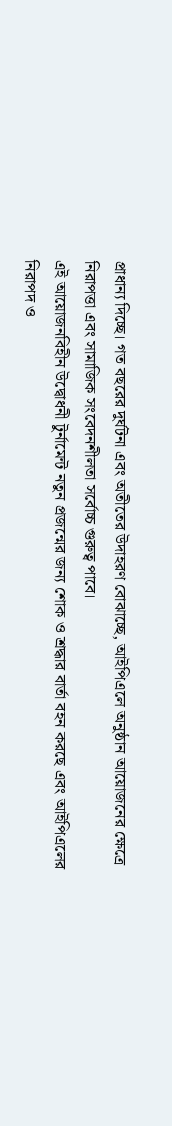প্রাধান্য দিচ্ছে। গত বছরের দুর্ঘটনা এবং অতীতের উদাহরণ বোঝাচ্ছে, আইপিএলে অনুষ্ঠান আয়োজনের ক্ষেত্রে নিরাপত্তা এবং সামাজিক সংবেদনশীলতা সর্বোচ্চ গুরুত্ব পাবে।
এই আয়োজনবিহীন উদ্বোধনী টুর্নামেন্ট নতুন প্রজন্মের জন্য শোক ও শ্রদ্ধার বার্তা বহন করছে এবং আইপিএলের নিরাপদ ও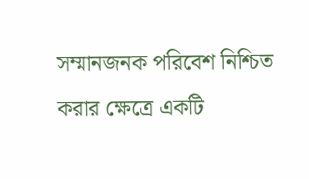সম্মানজনক পরিবেশ নিশ্চিত করার ক্ষেত্রে একটি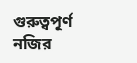গুরুত্বপূর্ণ নজির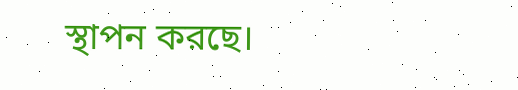স্থাপন করছে।